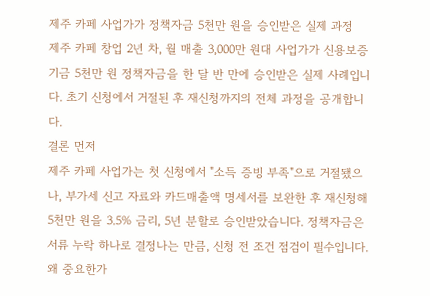제주 카페 사업가가 정책자금 5천만 원을 승인받은 실제 과정
제주 카페 창업 2년 차, 월 매출 3,000만 원대 사업가가 신용보증기금 5천만 원 정책자금을 한 달 반 만에 승인받은 실제 사례입니다. 초기 신청에서 거절된 후 재신청까지의 전체 과정을 공개합니다.
결론 먼저
제주 카페 사업가는 첫 신청에서 "소득 증빙 부족"으로 거절됐으나, 부가세 신고 자료와 카드매출액 명세서를 보완한 후 재신청해 5천만 원을 3.5% 금리, 5년 분할로 승인받았습니다. 정책자금은 서류 누락 하나로 결정나는 만큼, 신청 전 조건 점검이 필수입니다.
왜 중요한가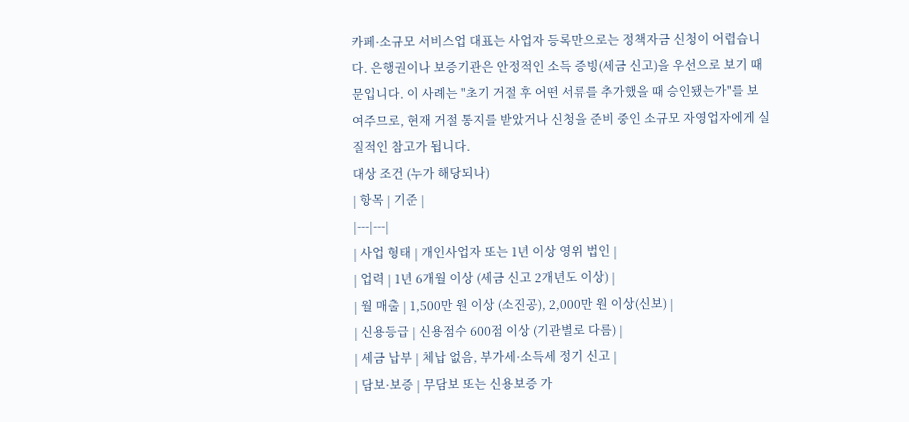카페·소규모 서비스업 대표는 사업자 등록만으로는 정책자금 신청이 어렵습니다. 은행권이나 보증기관은 안정적인 소득 증빙(세금 신고)을 우선으로 보기 때문입니다. 이 사례는 "초기 거절 후 어떤 서류를 추가했을 때 승인됐는가"를 보여주므로, 현재 거절 통지를 받았거나 신청을 준비 중인 소규모 자영업자에게 실질적인 참고가 됩니다.
대상 조건 (누가 해당되나)
| 항목 | 기준 |
|---|---|
| 사업 형태 | 개인사업자 또는 1년 이상 영위 법인 |
| 업력 | 1년 6개월 이상 (세금 신고 2개년도 이상) |
| 월 매출 | 1,500만 원 이상 (소진공), 2,000만 원 이상(신보) |
| 신용등급 | 신용점수 600점 이상 (기관별로 다름) |
| 세금 납부 | 체납 없음, 부가세·소득세 정기 신고 |
| 담보·보증 | 무담보 또는 신용보증 가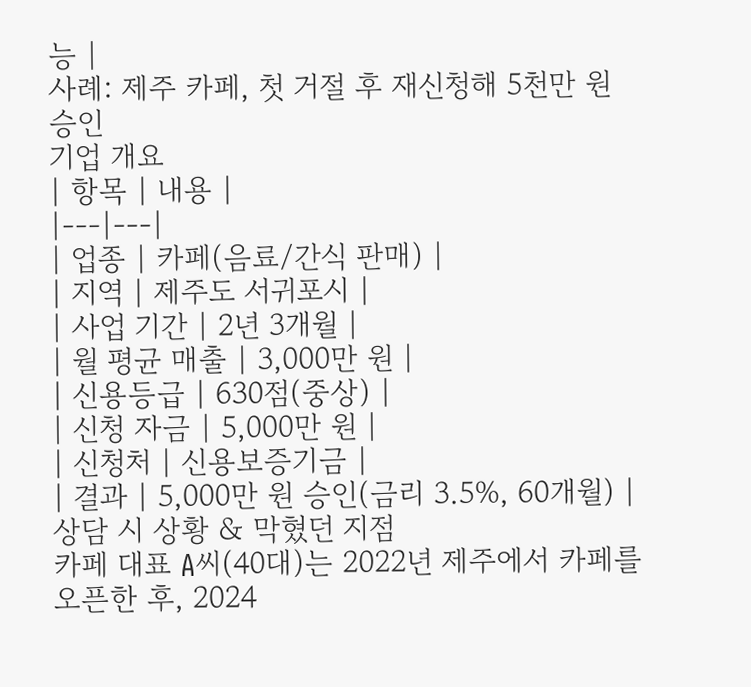능 |
사례: 제주 카페, 첫 거절 후 재신청해 5천만 원 승인
기업 개요
| 항목 | 내용 |
|---|---|
| 업종 | 카페(음료/간식 판매) |
| 지역 | 제주도 서귀포시 |
| 사업 기간 | 2년 3개월 |
| 월 평균 매출 | 3,000만 원 |
| 신용등급 | 630점(중상) |
| 신청 자금 | 5,000만 원 |
| 신청처 | 신용보증기금 |
| 결과 | 5,000만 원 승인(금리 3.5%, 60개월) |
상담 시 상황 & 막혔던 지점
카페 대표 A씨(40대)는 2022년 제주에서 카페를 오픈한 후, 2024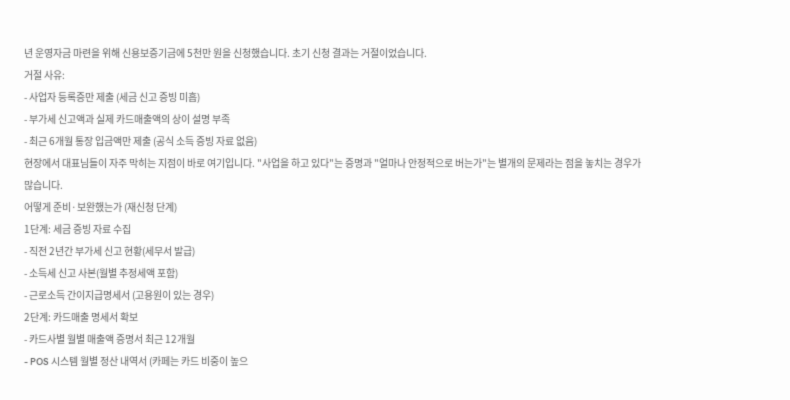년 운영자금 마련을 위해 신용보증기금에 5천만 원을 신청했습니다. 초기 신청 결과는 거절이었습니다.
거절 사유:
- 사업자 등록증만 제출 (세금 신고 증빙 미흡)
- 부가세 신고액과 실제 카드매출액의 상이 설명 부족
- 최근 6개월 통장 입금액만 제출 (공식 소득 증빙 자료 없음)
현장에서 대표님들이 자주 막히는 지점이 바로 여기입니다. "사업을 하고 있다"는 증명과 "얼마나 안정적으로 버는가"는 별개의 문제라는 점을 놓치는 경우가 많습니다.
어떻게 준비·보완했는가 (재신청 단계)
1단계: 세금 증빙 자료 수집
- 직전 2년간 부가세 신고 현황(세무서 발급)
- 소득세 신고 사본(월별 추정세액 포함)
- 근로소득 간이지급명세서 (고용원이 있는 경우)
2단계: 카드매출 명세서 확보
- 카드사별 월별 매출액 증명서 최근 12개월
- POS 시스템 월별 정산 내역서 (카페는 카드 비중이 높으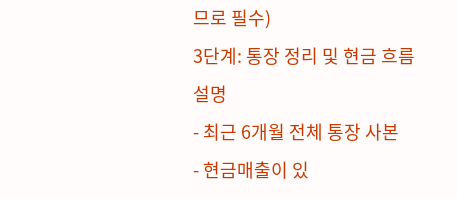므로 필수)
3단계: 통장 정리 및 현금 흐름 설명
- 최근 6개월 전체 통장 사본
- 현금매출이 있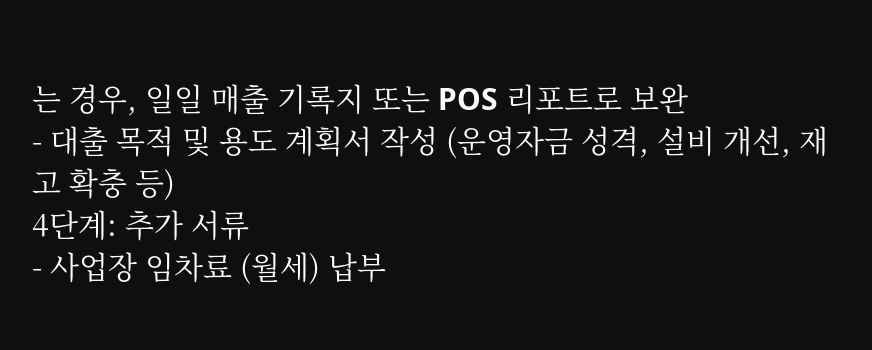는 경우, 일일 매출 기록지 또는 POS 리포트로 보완
- 대출 목적 및 용도 계획서 작성 (운영자금 성격, 설비 개선, 재고 확충 등)
4단계: 추가 서류
- 사업장 임차료 (월세) 납부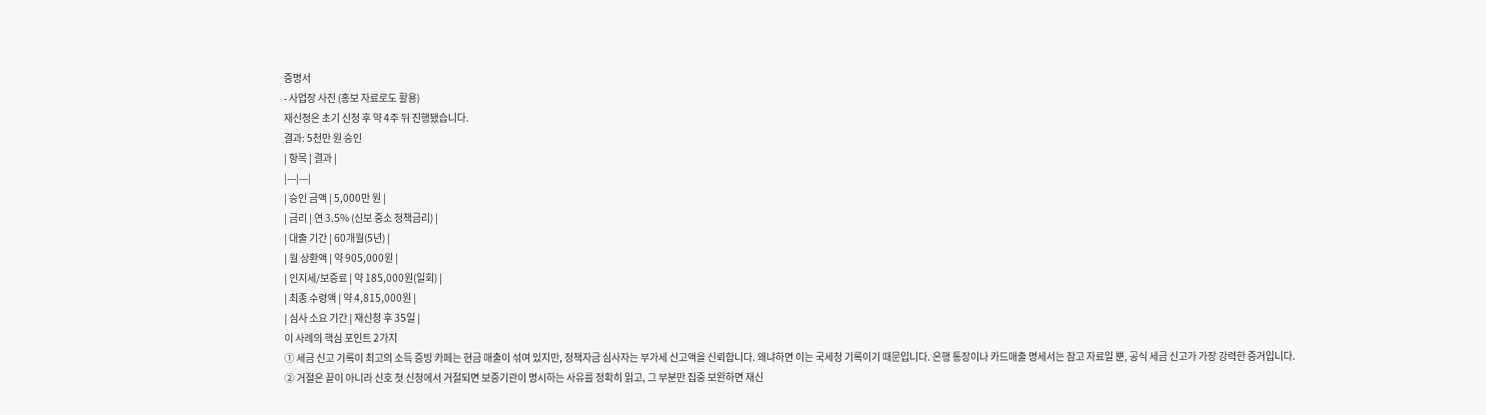증명서
- 사업장 사진 (홍보 자료로도 활용)
재신청은 초기 신청 후 약 4주 뒤 진행됐습니다.
결과: 5천만 원 승인
| 항목 | 결과 |
|---|---|
| 승인 금액 | 5,000만 원 |
| 금리 | 연 3.5% (신보 중소 정책금리) |
| 대출 기간 | 60개월(5년) |
| 월 상환액 | 약 905,000원 |
| 인지세/보증료 | 약 185,000원(일회) |
| 최종 수령액 | 약 4,815,000원 |
| 심사 소요 기간 | 재신청 후 35일 |
이 사례의 핵심 포인트 2가지
① 세금 신고 기록이 최고의 소득 증빙 카페는 현금 매출이 섞여 있지만, 정책자금 심사자는 부가세 신고액을 신뢰합니다. 왜냐하면 이는 국세청 기록이기 때문입니다. 은행 통장이나 카드매출 명세서는 참고 자료일 뿐, 공식 세금 신고가 가장 강력한 증거입니다.
② 거절은 끝이 아니라 신호 첫 신청에서 거절되면 보증기관이 명시하는 사유를 정확히 읽고, 그 부분만 집중 보완하면 재신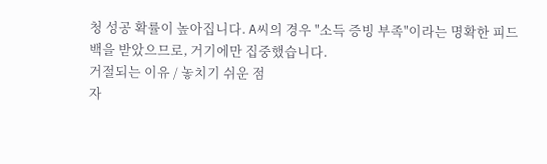청 성공 확률이 높아집니다. A씨의 경우 "소득 증빙 부족"이라는 명확한 피드백을 받았으므로, 거기에만 집중했습니다.
거절되는 이유 / 놓치기 쉬운 점
자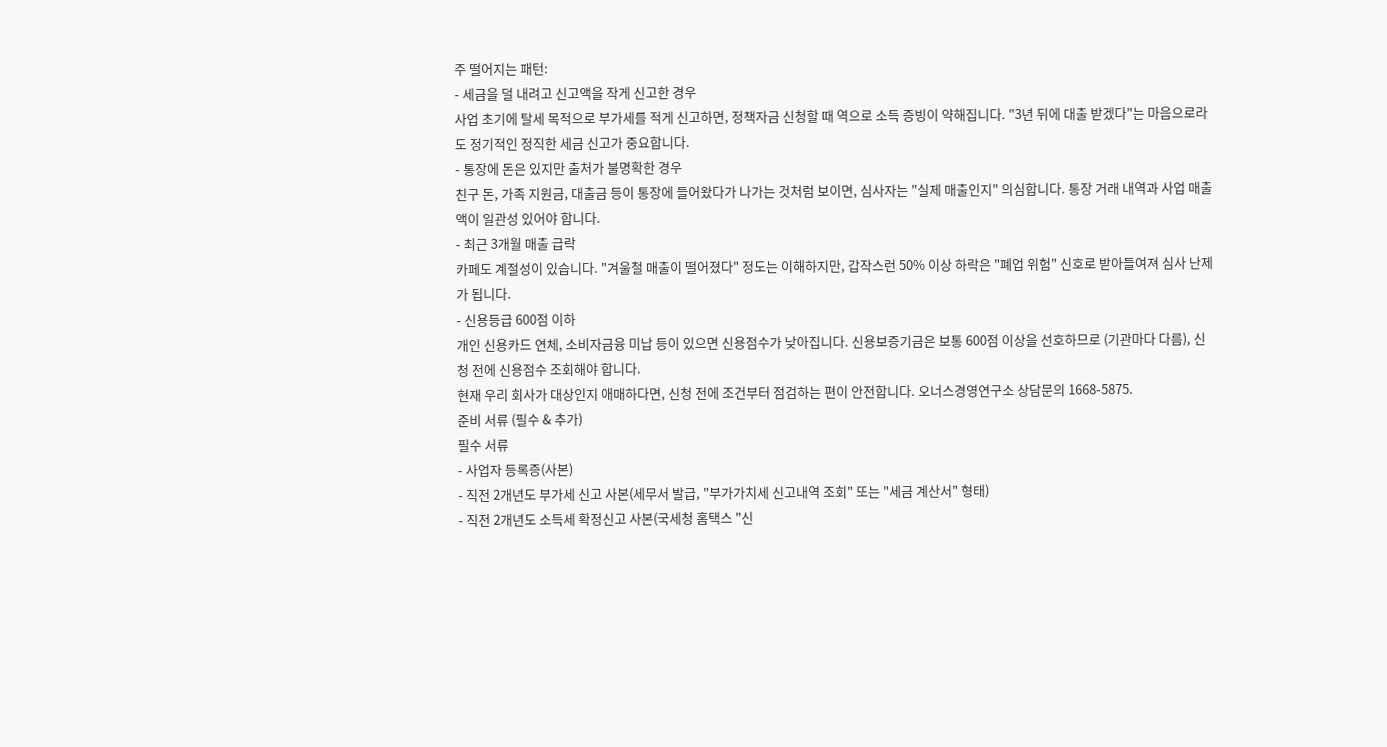주 떨어지는 패턴:
- 세금을 덜 내려고 신고액을 작게 신고한 경우
사업 초기에 탈세 목적으로 부가세를 적게 신고하면, 정책자금 신청할 때 역으로 소득 증빙이 약해집니다. "3년 뒤에 대출 받겠다"는 마음으로라도 정기적인 정직한 세금 신고가 중요합니다.
- 통장에 돈은 있지만 출처가 불명확한 경우
친구 돈, 가족 지원금, 대출금 등이 통장에 들어왔다가 나가는 것처럼 보이면, 심사자는 "실제 매출인지" 의심합니다. 통장 거래 내역과 사업 매출액이 일관성 있어야 합니다.
- 최근 3개월 매출 급락
카페도 계절성이 있습니다. "겨울철 매출이 떨어졌다" 정도는 이해하지만, 갑작스런 50% 이상 하락은 "폐업 위험" 신호로 받아들여져 심사 난제가 됩니다.
- 신용등급 600점 이하
개인 신용카드 연체, 소비자금융 미납 등이 있으면 신용점수가 낮아집니다. 신용보증기금은 보통 600점 이상을 선호하므로 (기관마다 다름), 신청 전에 신용점수 조회해야 합니다.
현재 우리 회사가 대상인지 애매하다면, 신청 전에 조건부터 점검하는 편이 안전합니다. 오너스경영연구소 상담문의 1668-5875.
준비 서류 (필수 & 추가)
필수 서류
- 사업자 등록증(사본)
- 직전 2개년도 부가세 신고 사본(세무서 발급, "부가가치세 신고내역 조회" 또는 "세금 계산서" 형태)
- 직전 2개년도 소득세 확정신고 사본(국세청 홈택스 "신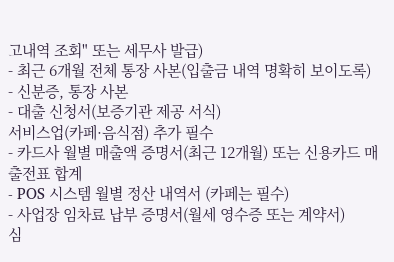고내역 조회" 또는 세무사 발급)
- 최근 6개월 전체 통장 사본(입출금 내역 명확히 보이도록)
- 신분증, 통장 사본
- 대출 신청서(보증기관 제공 서식)
서비스업(카페·음식점) 추가 필수
- 카드사 월별 매출액 증명서(최근 12개월) 또는 신용카드 매출전표 합계
- POS 시스템 월별 정산 내역서 (카페는 필수)
- 사업장 임차료 납부 증명서(월세 영수증 또는 계약서)
심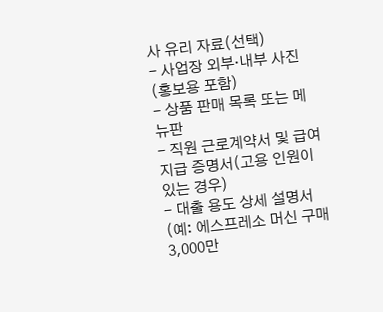사 유리 자료(선택)
- 사업장 외부·내부 사진 (홍보용 포함)
- 상품 판매 목록 또는 메뉴판
- 직원 근로계약서 및 급여 지급 증명서(고용 인원이 있는 경우)
- 대출 용도 상세 설명서(예: 에스프레소 머신 구매 3,000만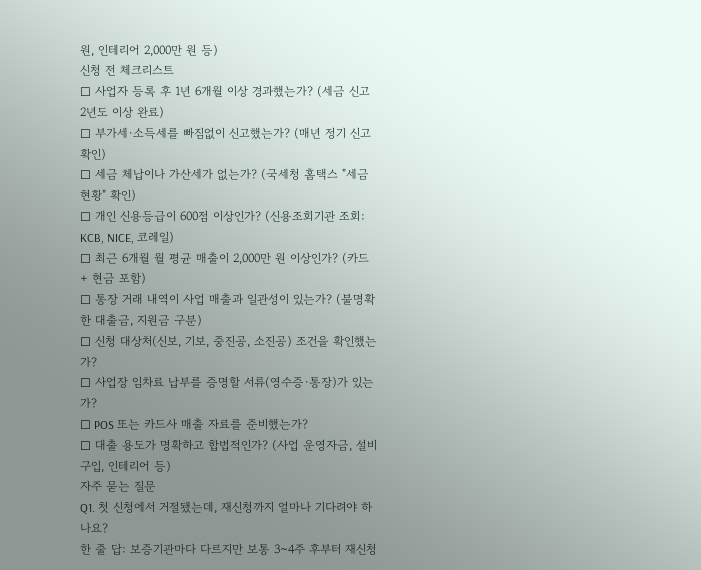원, 인테리어 2,000만 원 등)
신청 전 체크리스트
☐ 사업자 등록 후 1년 6개월 이상 경과했는가? (세금 신고 2년도 이상 완료)
☐ 부가세·소득세를 빠짐없이 신고했는가? (매년 정기 신고 확인)
☐ 세금 체납이나 가산세가 없는가? (국세청 홈택스 "세금 현황" 확인)
☐ 개인 신용등급이 600점 이상인가? (신용조회기관 조회: KCB, NICE, 코레일)
☐ 최근 6개월 월 평균 매출이 2,000만 원 이상인가? (카드 + 현금 포함)
☐ 통장 거래 내역이 사업 매출과 일관성이 있는가? (불명확한 대출금, 지원금 구분)
☐ 신청 대상처(신보, 기보, 중진공, 소진공) 조건을 확인했는가?
☐ 사업장 임차료 납부를 증명할 서류(영수증·통장)가 있는가?
☐ POS 또는 카드사 매출 자료를 준비했는가?
☐ 대출 용도가 명확하고 합법적인가? (사업 운영자금, 설비 구입, 인테리어 등)
자주 묻는 질문
Q1. 첫 신청에서 거절됐는데, 재신청까지 얼마나 기다려야 하나요?
한 줄 답: 보증기관마다 다르지만 보통 3~4주 후부터 재신청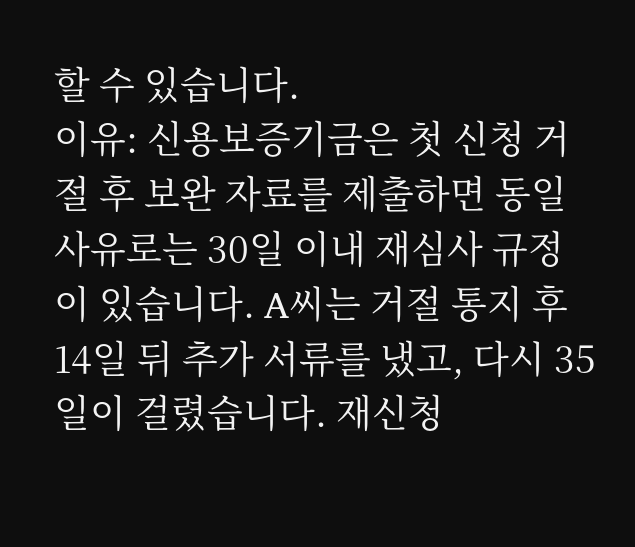할 수 있습니다.
이유: 신용보증기금은 첫 신청 거절 후 보완 자료를 제출하면 동일 사유로는 30일 이내 재심사 규정이 있습니다. A씨는 거절 통지 후 14일 뒤 추가 서류를 냈고, 다시 35일이 걸렸습니다. 재신청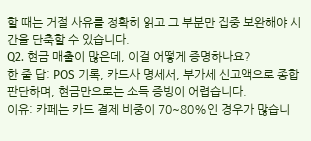할 때는 거절 사유를 정확히 읽고 그 부분만 집중 보완해야 시간을 단축할 수 있습니다.
Q2. 현금 매출이 많은데, 이걸 어떻게 증명하나요?
한 줄 답: POS 기록, 카드사 명세서, 부가세 신고액으로 종합 판단하며, 현금만으로는 소득 증빙이 어렵습니다.
이유: 카페는 카드 결제 비중이 70~80%인 경우가 많습니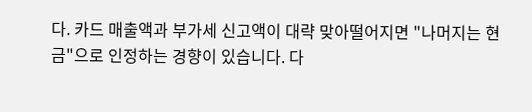다. 카드 매출액과 부가세 신고액이 대략 맞아떨어지면 "나머지는 현금"으로 인정하는 경향이 있습니다. 다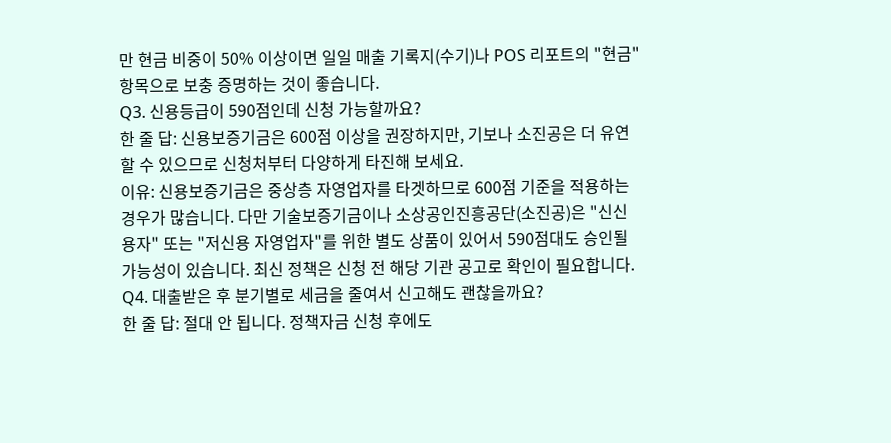만 현금 비중이 50% 이상이면 일일 매출 기록지(수기)나 POS 리포트의 "현금" 항목으로 보충 증명하는 것이 좋습니다.
Q3. 신용등급이 590점인데 신청 가능할까요?
한 줄 답: 신용보증기금은 600점 이상을 권장하지만, 기보나 소진공은 더 유연할 수 있으므로 신청처부터 다양하게 타진해 보세요.
이유: 신용보증기금은 중상층 자영업자를 타겟하므로 600점 기준을 적용하는 경우가 많습니다. 다만 기술보증기금이나 소상공인진흥공단(소진공)은 "신신용자" 또는 "저신용 자영업자"를 위한 별도 상품이 있어서 590점대도 승인될 가능성이 있습니다. 최신 정책은 신청 전 해당 기관 공고로 확인이 필요합니다.
Q4. 대출받은 후 분기별로 세금을 줄여서 신고해도 괜찮을까요?
한 줄 답: 절대 안 됩니다. 정책자금 신청 후에도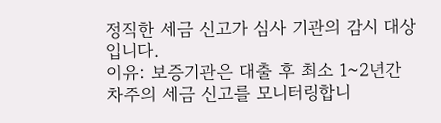정직한 세금 신고가 심사 기관의 감시 대상입니다.
이유: 보증기관은 대출 후 최소 1~2년간 차주의 세금 신고를 모니터링합니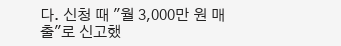다. 신청 때 "월 3,000만 원 매출"로 신고했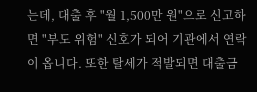는데, 대출 후 "월 1,500만 원"으로 신고하면 "부도 위험" 신호가 되어 기관에서 연락이 옵니다. 또한 탈세가 적발되면 대출금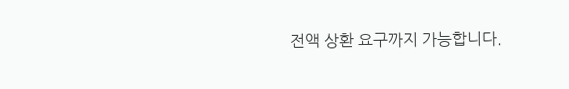전액 상환 요구까지 가능합니다.